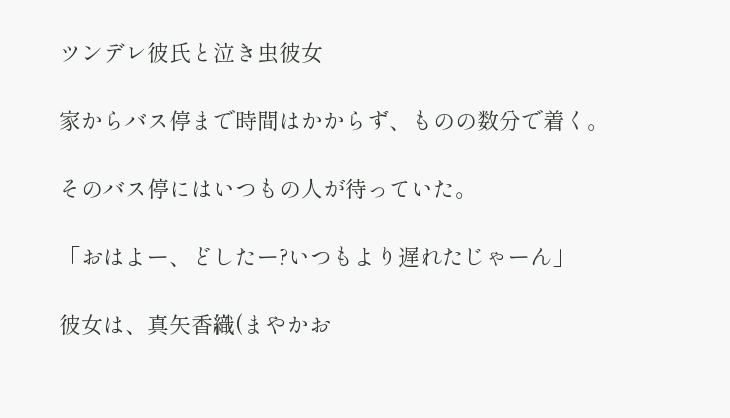ツンデレ彼氏と泣き虫彼女

家からバス停まで時間はかからず、ものの数分で着く。

そのバス停にはいつもの人が待っていた。

「おはよー、どしたー?いつもより遅れたじゃーん」

彼女は、真矢香織(まやかお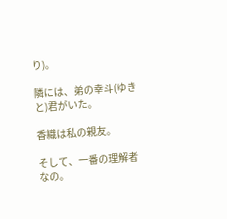り)。

隣には、弟の幸斗(ゆきと)君がいた。

香織は私の親友。

そして、一番の理解者なの。